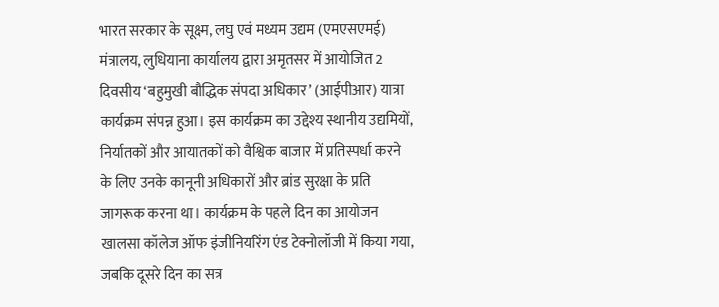भारत सरकार के सूक्ष्म, लघु एवं मध्यम उद्यम (एमएसएमई) मंत्रालय, लुधियाना कार्यालय द्वारा अमृतसर में आयोजित 2 दिवसीय ‘बहुमुखी बौद्धिक संपदा अधिकार’ (आईपीआर) यात्रा कार्यक्रम संपन्न हुआ। इस कार्यक्रम का उद्देश्य स्थानीय उद्यमियों, निर्यातकों और आयातकों को वैश्विक बाजार में प्रतिस्पर्धा करने के लिए उनके कानूनी अधिकारों और ब्रांड सुरक्षा के प्रति जागरूक करना था। कार्यक्रम के पहले दिन का आयोजन खालसा कॉलेज ऑफ इंजीनियरिंग एंड टेक्नोलॉजी में किया गया, जबकि दूसरे दिन का सत्र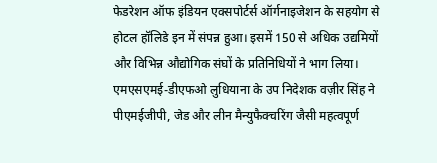फेडरेशन ऑफ इंडियन एक्सपोर्टर्स ऑर्गनाइजेशन के सहयोग से होटल हॉलिडे इन में संपन्न हुआ। इसमें 150 से अधिक उद्यमियों और विभिन्न औद्योगिक संघों के प्रतिनिधियों ने भाग लिया। एमएसएमई-डीएफओ लुधियाना के उप निदेशक वज़ीर सिंह ने पीएमईजीपी, जेड और लीन मैन्युफैक्चरिंग जैसी महत्वपूर्ण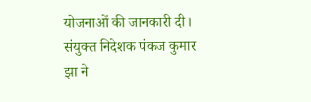योजनाओं की जानकारी दी। संयुक्त निदेशक पंकज कुमार झा ने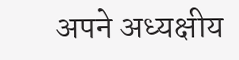अपने अध्यक्षीय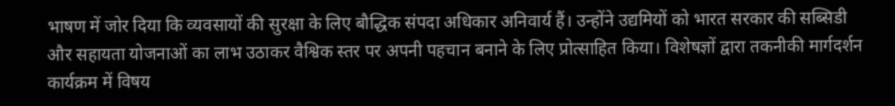भाषण में जोर दिया कि व्यवसायों की सुरक्षा के लिए बौद्धिक संपदा अधिकार अनिवार्य हैं। उन्होंने उद्यमियों को भारत सरकार की सब्सिडी और सहायता योजनाओं का लाभ उठाकर वैश्विक स्तर पर अपनी पहचान बनाने के लिए प्रोत्साहित किया। विशेषज्ञों द्वारा तकनीकी मार्गदर्शन कार्यक्रम में विषय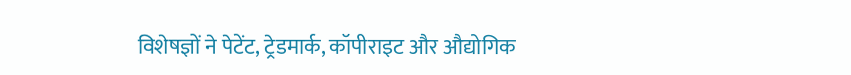विशेषज्ञों ने पेटेंट, ट्रेडमार्क, कॉपीराइट और औद्योगिक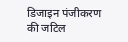डिजाइन पंजीकरण की जटिल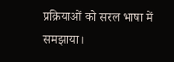प्रक्रियाओं को सरल भाषा में समझाया।